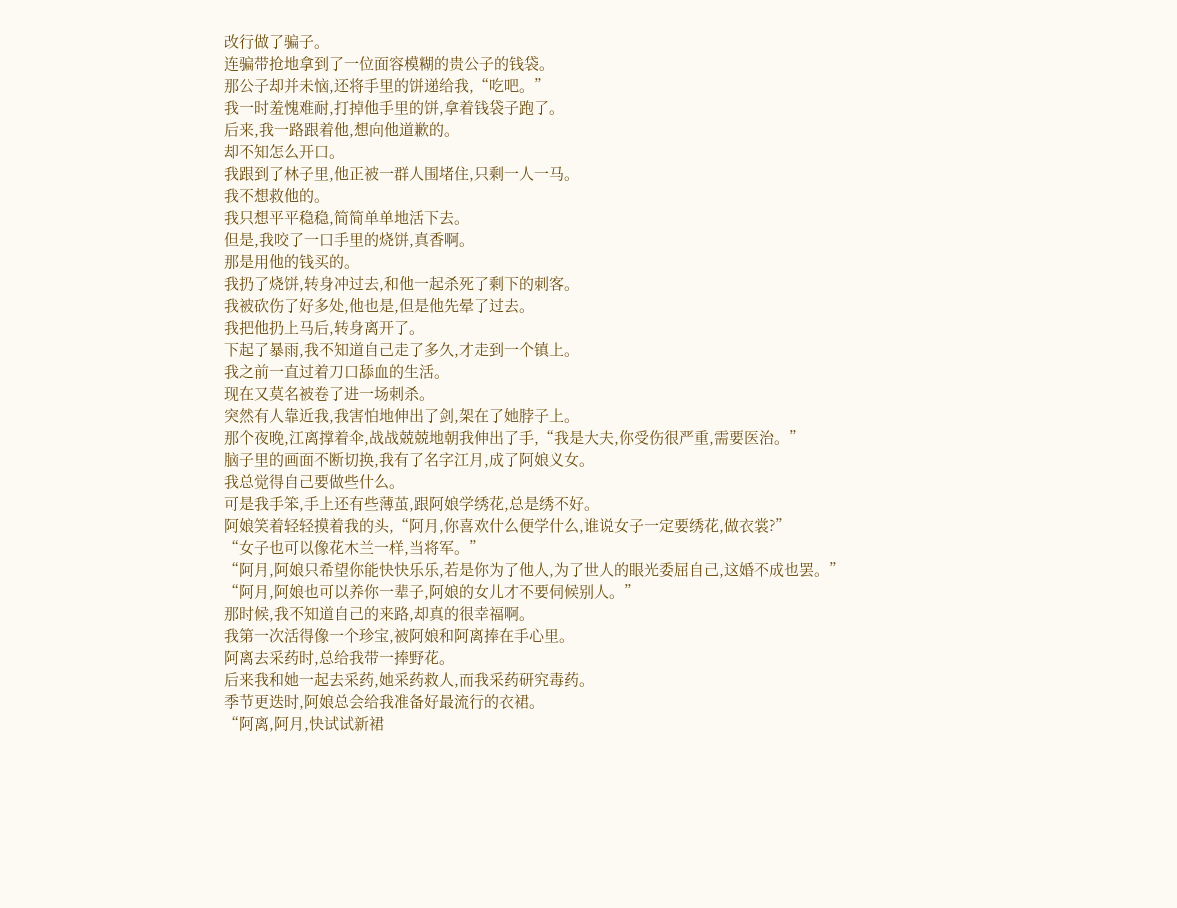改行做了骗子。
连骗带抢地拿到了一位面容模糊的贵公子的钱袋。
那公子却并未恼,还将手里的饼递给我,“吃吧。”
我一时羞愧难耐,打掉他手里的饼,拿着钱袋子跑了。
后来,我一路跟着他,想向他道歉的。
却不知怎么开口。
我跟到了林子里,他正被一群人围堵住,只剩一人一马。
我不想救他的。
我只想平平稳稳,简简单单地活下去。
但是,我咬了一口手里的烧饼,真香啊。
那是用他的钱买的。
我扔了烧饼,转身冲过去,和他一起杀死了剩下的刺客。
我被砍伤了好多处,他也是,但是他先晕了过去。
我把他扔上马后,转身离开了。
下起了暴雨,我不知道自己走了多久,才走到一个镇上。
我之前一直过着刀口舔血的生活。
现在又莫名被卷了进一场刺杀。
突然有人靠近我,我害怕地伸出了剑,架在了她脖子上。
那个夜晚,江离撑着伞,战战兢兢地朝我伸出了手,“我是大夫,你受伤很严重,需要医治。”
脑子里的画面不断切换,我有了名字江月,成了阿娘义女。
我总觉得自己要做些什么。
可是我手笨,手上还有些薄茧,跟阿娘学绣花,总是绣不好。
阿娘笑着轻轻摸着我的头,“阿月,你喜欢什么便学什么,谁说女子一定要绣花,做衣裳?”
“女子也可以像花木兰一样,当将军。”
“阿月,阿娘只希望你能快快乐乐,若是你为了他人,为了世人的眼光委屈自己,这婚不成也罢。”
“阿月,阿娘也可以养你一辈子,阿娘的女儿才不要伺候别人。”
那时候,我不知道自己的来路,却真的很幸福啊。
我第一次活得像一个珍宝,被阿娘和阿离捧在手心里。
阿离去采药时,总给我带一捧野花。
后来我和她一起去采药,她采药救人,而我采药研究毒药。
季节更迭时,阿娘总会给我准备好最流行的衣裙。
“阿离,阿月,快试试新裙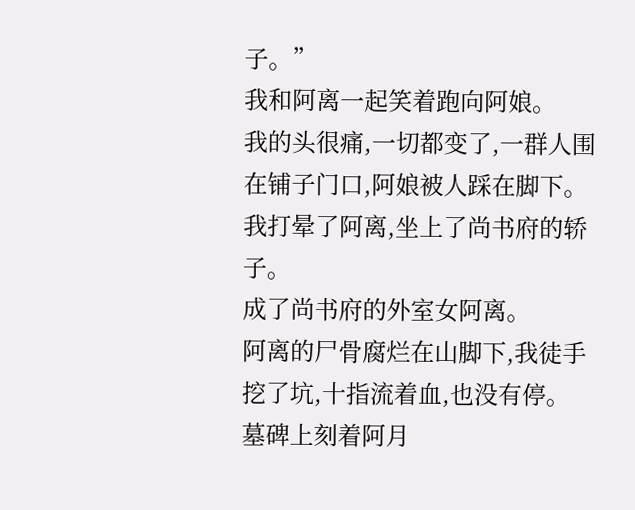子。”
我和阿离一起笑着跑向阿娘。
我的头很痛,一切都变了,一群人围在铺子门口,阿娘被人踩在脚下。
我打晕了阿离,坐上了尚书府的轿子。
成了尚书府的外室女阿离。
阿离的尸骨腐烂在山脚下,我徒手挖了坑,十指流着血,也没有停。
墓碑上刻着阿月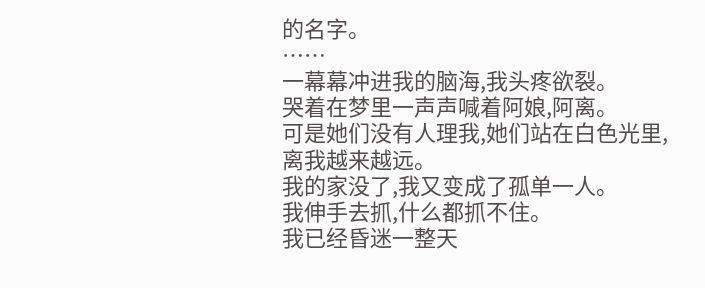的名字。
……
一幕幕冲进我的脑海,我头疼欲裂。
哭着在梦里一声声喊着阿娘,阿离。
可是她们没有人理我,她们站在白色光里,离我越来越远。
我的家没了,我又变成了孤单一人。
我伸手去抓,什么都抓不住。
我已经昏迷一整天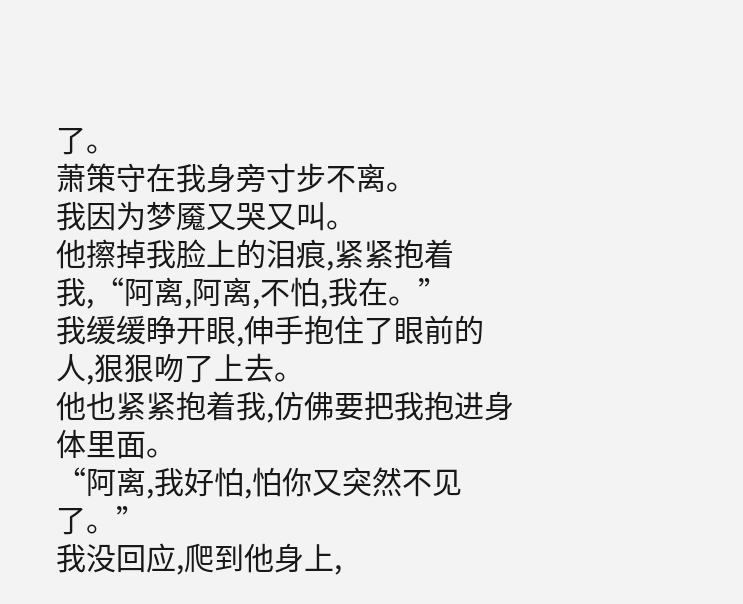了。
萧策守在我身旁寸步不离。
我因为梦魇又哭又叫。
他擦掉我脸上的泪痕,紧紧抱着我,“阿离,阿离,不怕,我在。”
我缓缓睁开眼,伸手抱住了眼前的人,狠狠吻了上去。
他也紧紧抱着我,仿佛要把我抱进身体里面。
“阿离,我好怕,怕你又突然不见了。”
我没回应,爬到他身上,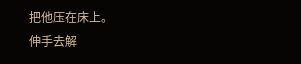把他压在床上。
伸手去解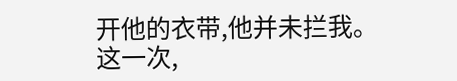开他的衣带,他并未拦我。
这一次,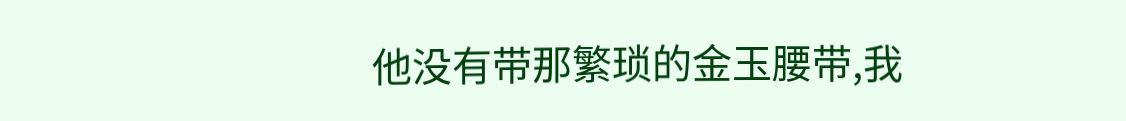他没有带那繁琐的金玉腰带,我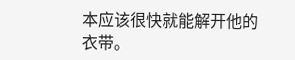本应该很快就能解开他的衣带。